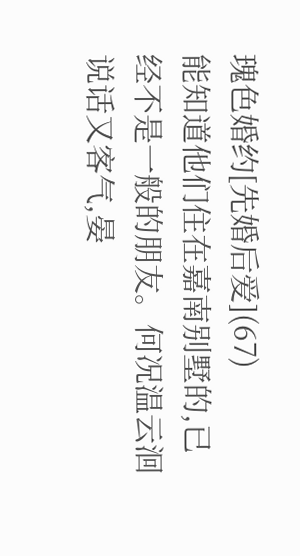瑰色婚约[先婚后爱](67)
能知道他们住在嘉南别墅的,已经不是一般的朋友。何况温云洄说话又客气,晏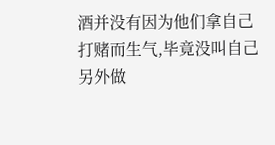酒并没有因为他们拿自己打赌而生气,毕竟没叫自己另外做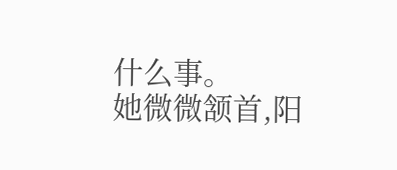什么事。
她微微颔首,阳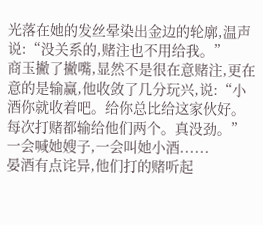光落在她的发丝晕染出金边的轮廓,温声说:“没关系的,赌注也不用给我。”
商玉撇了撇嘴,显然不是很在意赌注,更在意的是输赢,他收敛了几分玩兴,说:“小酒你就收着吧。给你总比给这家伙好。每次打赌都输给他们两个。真没劲。”
一会喊她嫂子,一会叫她小酒......
晏酒有点诧异,他们打的赌听起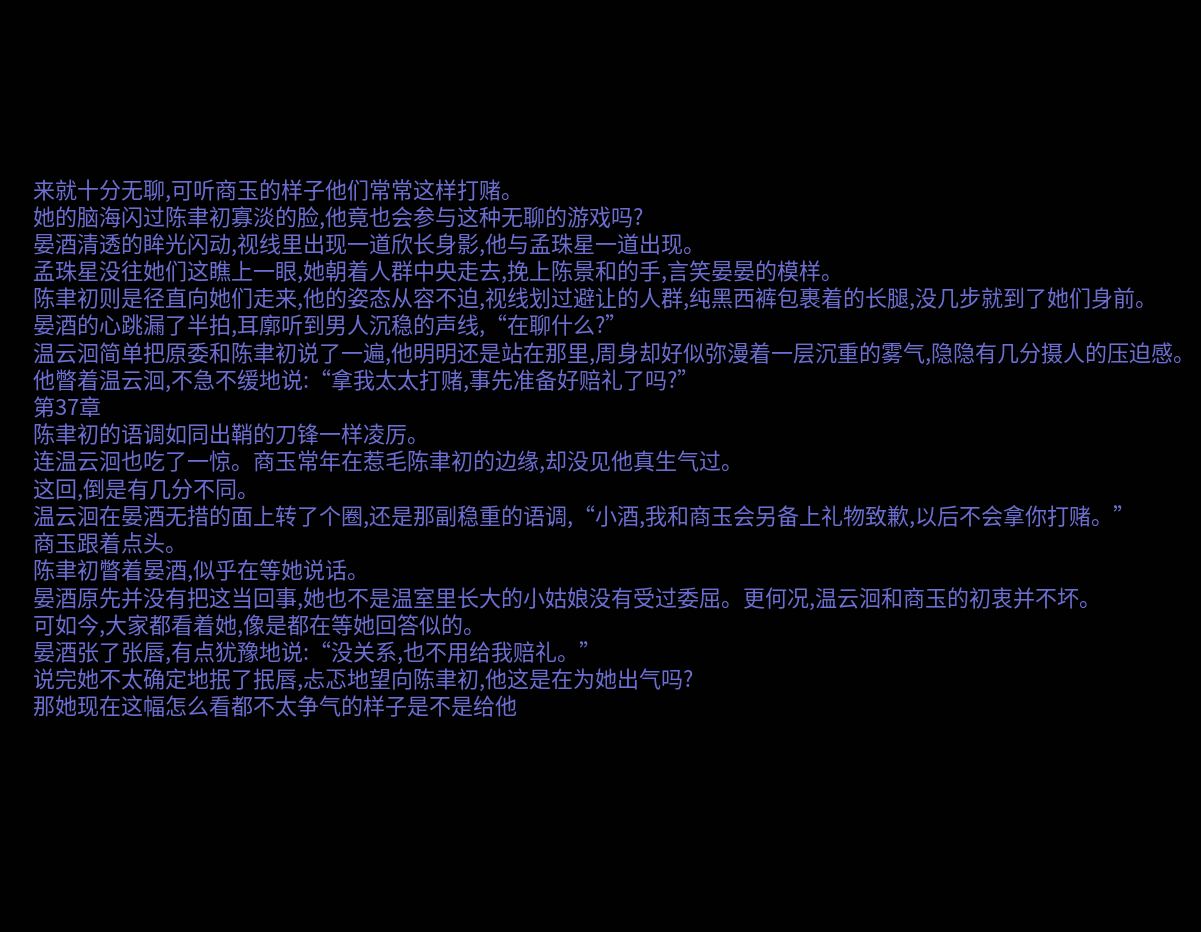来就十分无聊,可听商玉的样子他们常常这样打赌。
她的脑海闪过陈聿初寡淡的脸,他竟也会参与这种无聊的游戏吗?
晏酒清透的眸光闪动,视线里出现一道欣长身影,他与孟珠星一道出现。
孟珠星没往她们这瞧上一眼,她朝着人群中央走去,挽上陈景和的手,言笑晏晏的模样。
陈聿初则是径直向她们走来,他的姿态从容不迫,视线划过避让的人群,纯黑西裤包裹着的长腿,没几步就到了她们身前。
晏酒的心跳漏了半拍,耳廓听到男人沉稳的声线,“在聊什么?”
温云洄简单把原委和陈聿初说了一遍,他明明还是站在那里,周身却好似弥漫着一层沉重的雾气,隐隐有几分摄人的压迫感。
他瞥着温云洄,不急不缓地说:“拿我太太打赌,事先准备好赔礼了吗?”
第37章
陈聿初的语调如同出鞘的刀锋一样凌厉。
连温云洄也吃了一惊。商玉常年在惹毛陈聿初的边缘,却没见他真生气过。
这回,倒是有几分不同。
温云洄在晏酒无措的面上转了个圈,还是那副稳重的语调,“小酒,我和商玉会另备上礼物致歉,以后不会拿你打赌。”
商玉跟着点头。
陈聿初瞥着晏酒,似乎在等她说话。
晏酒原先并没有把这当回事,她也不是温室里长大的小姑娘没有受过委屈。更何况,温云洄和商玉的初衷并不坏。
可如今,大家都看着她,像是都在等她回答似的。
晏酒张了张唇,有点犹豫地说:“没关系,也不用给我赔礼。”
说完她不太确定地抿了抿唇,忐忑地望向陈聿初,他这是在为她出气吗?
那她现在这幅怎么看都不太争气的样子是不是给他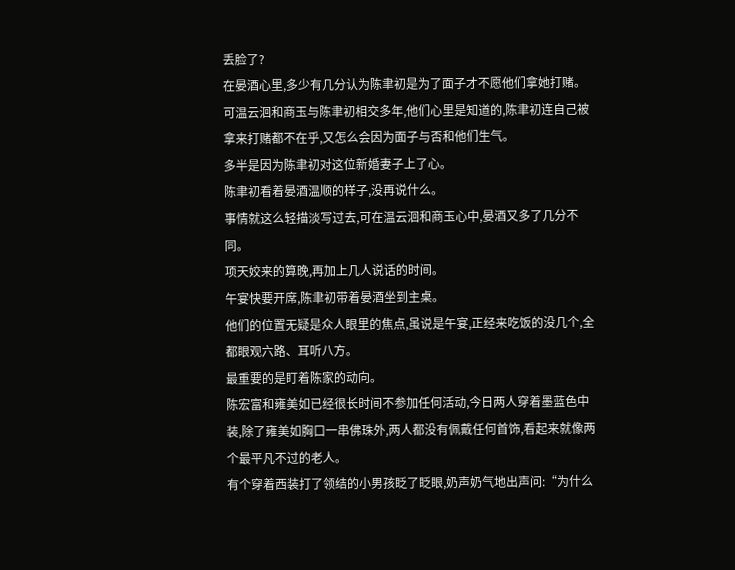丢脸了?
在晏酒心里,多少有几分认为陈聿初是为了面子才不愿他们拿她打赌。可温云洄和商玉与陈聿初相交多年,他们心里是知道的,陈聿初连自己被拿来打赌都不在乎,又怎么会因为面子与否和他们生气。
多半是因为陈聿初对这位新婚妻子上了心。
陈聿初看着晏酒温顺的样子,没再说什么。
事情就这么轻描淡写过去,可在温云洄和商玉心中,晏酒又多了几分不同。
项天姣来的算晚,再加上几人说话的时间。
午宴快要开席,陈聿初带着晏酒坐到主桌。
他们的位置无疑是众人眼里的焦点,虽说是午宴,正经来吃饭的没几个,全都眼观六路、耳听八方。
最重要的是盯着陈家的动向。
陈宏富和雍美如已经很长时间不参加任何活动,今日两人穿着墨蓝色中装,除了雍美如胸口一串佛珠外,两人都没有佩戴任何首饰,看起来就像两个最平凡不过的老人。
有个穿着西装打了领结的小男孩眨了眨眼,奶声奶气地出声问:“为什么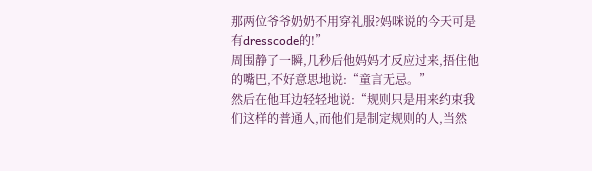那两位爷爷奶奶不用穿礼服?妈咪说的今天可是有dresscode的!”
周围静了一瞬,几秒后他妈妈才反应过来,捂住他的嘴巴,不好意思地说:“童言无忌。”
然后在他耳边轻轻地说:“规则只是用来约束我们这样的普通人,而他们是制定规则的人,当然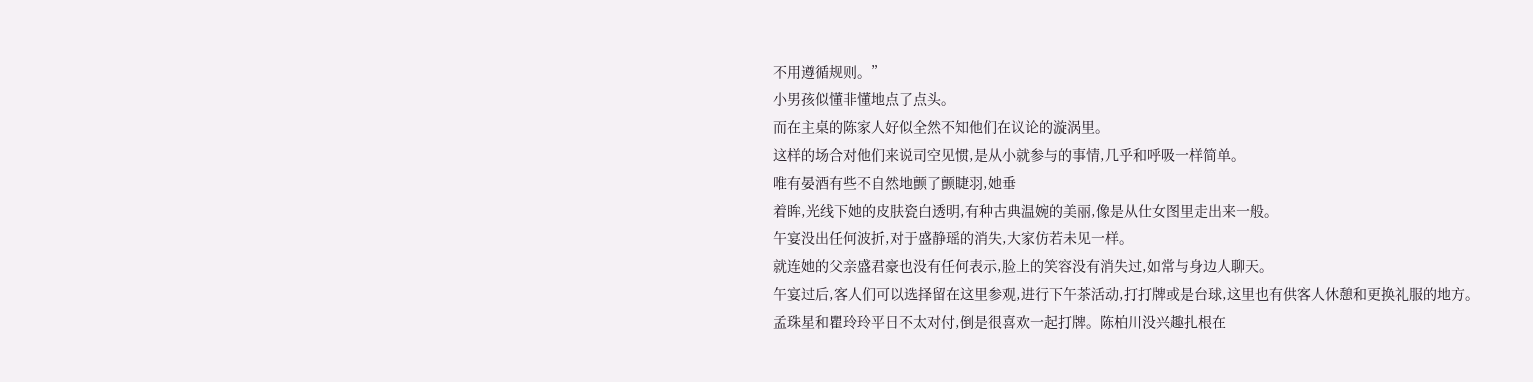不用遵循规则。”
小男孩似懂非懂地点了点头。
而在主桌的陈家人好似全然不知他们在议论的漩涡里。
这样的场合对他们来说司空见惯,是从小就参与的事情,几乎和呼吸一样简单。
唯有晏酒有些不自然地颤了颤睫羽,她垂
着眸,光线下她的皮肤瓷白透明,有种古典温婉的美丽,像是从仕女图里走出来一般。
午宴没出任何波折,对于盛静瑶的消失,大家仿若未见一样。
就连她的父亲盛君豪也没有任何表示,脸上的笑容没有消失过,如常与身边人聊天。
午宴过后,客人们可以选择留在这里参观,进行下午茶活动,打打牌或是台球,这里也有供客人休憩和更换礼服的地方。
孟珠星和瞿玲玲平日不太对付,倒是很喜欢一起打牌。陈柏川没兴趣扎根在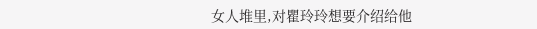女人堆里,对瞿玲玲想要介绍给他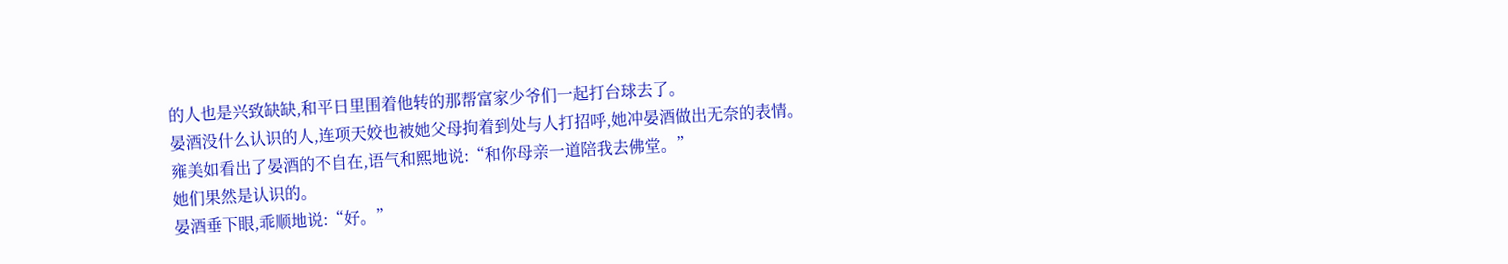的人也是兴致缺缺,和平日里围着他转的那帮富家少爷们一起打台球去了。
晏酒没什么认识的人,连项天姣也被她父母拘着到处与人打招呼,她冲晏酒做出无奈的表情。
雍美如看出了晏酒的不自在,语气和熙地说:“和你母亲一道陪我去佛堂。”
她们果然是认识的。
晏酒垂下眼,乖顺地说:“好。”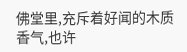佛堂里,充斥着好闻的木质香气,也许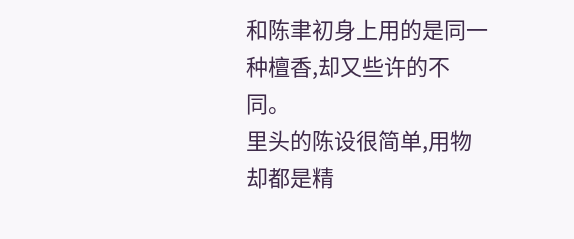和陈聿初身上用的是同一种檀香,却又些许的不同。
里头的陈设很简单,用物却都是精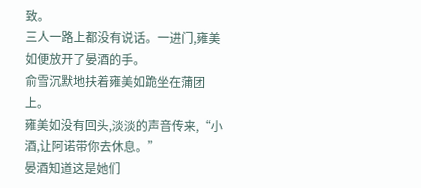致。
三人一路上都没有说话。一进门,雍美如便放开了晏酒的手。
俞雪沉默地扶着雍美如跪坐在蒲团上。
雍美如没有回头,淡淡的声音传来,“小酒,让阿诺带你去休息。”
晏酒知道这是她们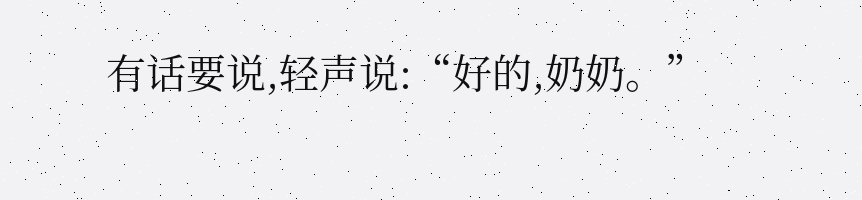有话要说,轻声说:“好的,奶奶。”